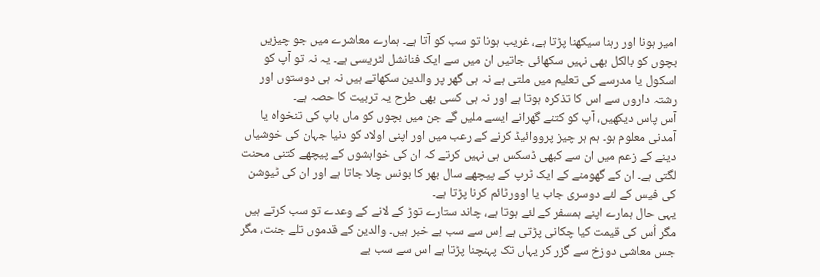امیر ہونا اور رہنا سیکھنا پڑتا ہے، غریب ہونا تو سب کو آتا ہے۔ ہمارے معاشرے میں جو چیزیں بچوں کو بالکل بھی نہیں سکھائی جاتیں ان میں سے ایک فنانشل لٹریسی ہے۔ یہ نہ تو آپ کو اسکول یا مدرسے کی تعلیم میں ملتی ہے نہ ہی گھر پر والدین سکھاتے ہیں نہ ہی دوستوں اور رشتہ داروں سے اس کا تذکرہ ہوتا ہے اور نہ ہی کسی بھی طرح یہ تربیت کا حصہ ہے۔
آس پاس دیکھیں، آپ کو کتنے گھرانے ایسے ملیں گے جن میں بچوں کو ماں باپ کی تنخواہ یا آمدنی معلوم ہو۔ ہم ہر چیز پرووائیڈ کرنے کے رعب میں اور اپنی اولاد کو دنیا جہان کی خوشیاں دینے کے زعم میں ان سے کبھی ڈسکس ہی نہیں کرتے کہ ان کی خواہشوں کے پیچھے کتنی محنت لگتی ہے۔ ان کے گھومنے کے ایک ٹرپ کے پیچھے سال بھر کا بونس چلا جاتا ہے اور ان کی ٹیوشن کی فیس کے لئے دوسری جاب یا اوورٹائم کرنا پڑتا ہے۔
یہی حال ہمارے اپنے ہمسفر کے لئے ہوتا ہے، چاند ستارے توڑ کے لانے کے وعدے تو سب کرتے ہیں مگر اُس کی قیمت کیا چکانی پڑتی ہے اِس سے سب بے خبر ہیں۔ والدین کے قدموں تلے جنت، مگر جس معاشی دوزخ سے گزر کر یہاں تک پہنچنا پڑتا ہے اس سے سب بے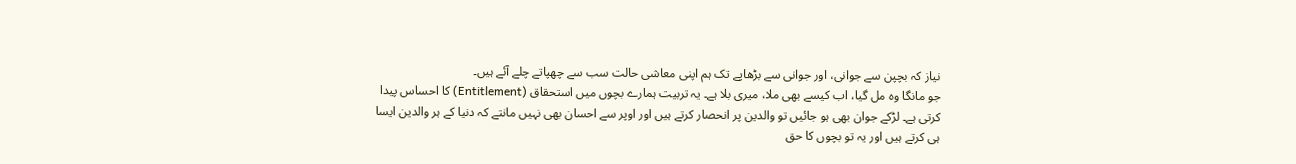نیاز کہ بچپن سے جوانی، اور جوانی سے بڑھاپے تک ہم اپنی معاشی حالت سب سے چھپاتے چلے آئے ہیں۔
جو مانگا وہ مل گیا، اب کیسے بھی ملا، میری بلا ہے۔ یہ تربیت ہمارے بچوں میں استحقاق (Entitlement) کا احساس پیدا کرتی ہے۔ لڑکے جوان بھی ہو جائیں تو والدین پر انحصار کرتے ہیں اور اوپر سے احسان بھی نہیں مانتے کہ دنیا کے ہر والدین ایسا ہی کرتے ہیں اور یہ تو بچوں کا حق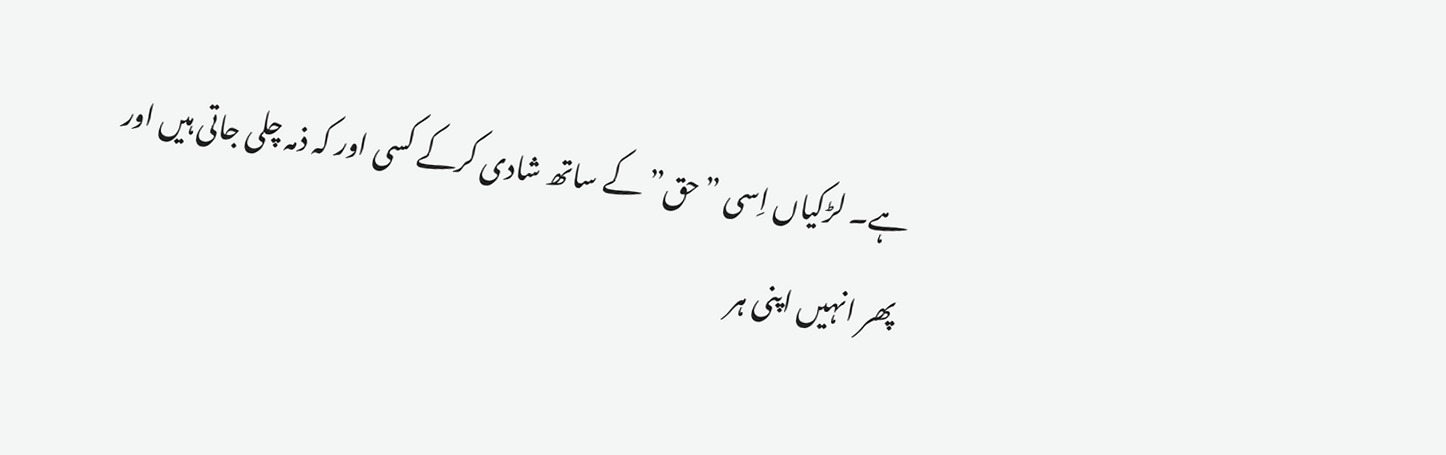ہے۔ لڑکیاں اِسی ”حق” کے ساتھ شادی کرکے کسی اور کہ ذمہ چلی جاتی ہیں اور پھر انہیں اپنی ہر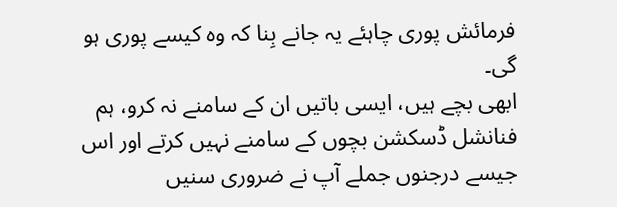فرمائش پوری چاہئے یہ جانے بِنا کہ وہ کیسے پوری ہو گی۔
ابھی بچے ہیں، ایسی باتیں ان کے سامنے نہ کرو، ہم فنانشل ڈسکشن بچوں کے سامنے نہیں کرتے اور اس جیسے درجنوں جملے آپ نے ضروری سنیں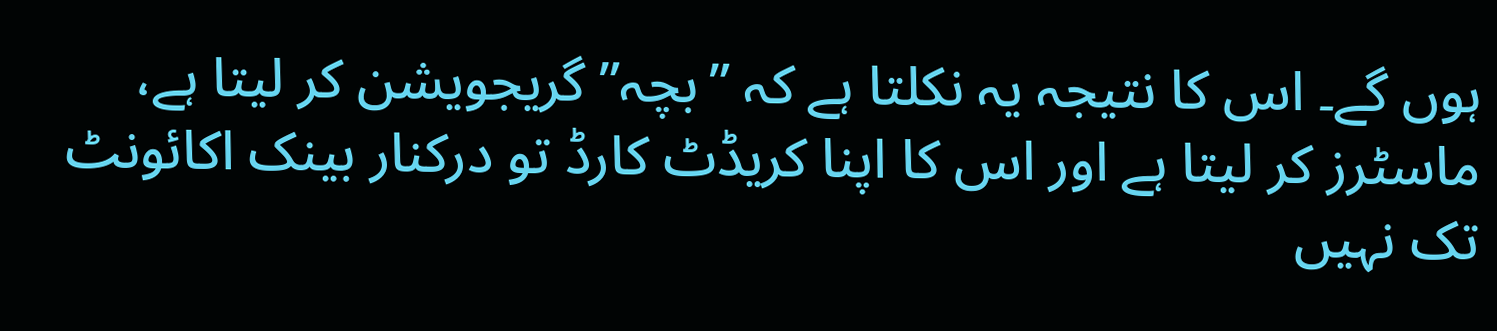ہوں گے۔ اس کا نتیجہ یہ نکلتا ہے کہ ”بچہ” گریجویشن کر لیتا ہے، ماسٹرز کر لیتا ہے اور اس کا اپنا کریڈٹ کارڈ تو درکنار بینک اکائونٹ تک نہیں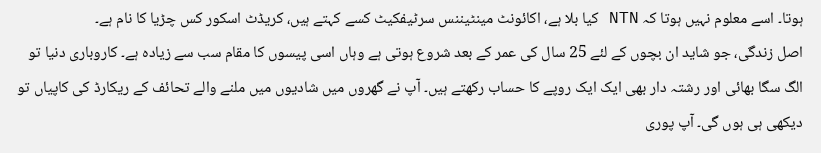ہوتا۔ اسے معلوم نہیں ہوتا کہ NTN کیا بلا ہے، اکائونٹ مینٹیننس سرٹیفکیٹ کسے کہتے ہیں، کریڈٹ اسکور کس چڑیا کا نام ہے۔
اصل زندگی، جو شاید ان بچوں کے لئے 25 سال کی عمر کے بعد شروع ہوتی ہے وہاں اسی پیسوں کا مقام سب سے زیادہ ہے۔ کاروباری دنیا تو الگ سگا بھائی اور رشتہ دار بھی ایک ایک روپے کا حساب رکھتے ہیں۔ آپ نے گھروں میں شادیوں میں ملنے والے تحائف کے ریکارڈ کی کاپیاں تو دیکھی ہی ہوں گی۔ آپ پوری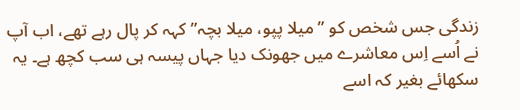زندگی جس شخص کو ”میلا پپو، میلا بچہ” کہہ کر پال رہے تھے، اب آپ نے اُسے اِس معاشرے میں جھونک دیا جہاں پیسہ ہی سب کچھ ہے۔ یہ سکھائے بغیر کہ اسے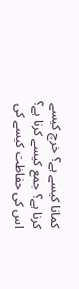کمانا کیسے ہے؟ خرچ کیسے کرنا ہے؟ جمع کیسے کرنا ہے؟ اس کی حفاظت کیسے کی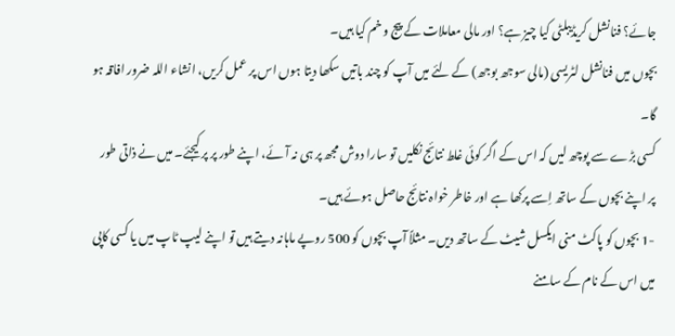جائے؟ فنانشل کریڈیبلٹی کیا چیز ہے؟ اور مالی معاملات کے پیج و خم کیا ہیں۔
بچوں میں فنانشل لٹریسی (مالی سوجھ بوجھ) کے لئے میں آپ کو چند باتیں سکھا دیتا ہوں اس پر عمل کریں، انشاء اللہ ضرور افاقہ ہو گا۔
کسی بڑے سے پوچھ لیں کہ اس کے اگر کوئی غلط نتائج نکلیں تو سارا دوش مجھ پر ہی نہ آئے، اپنے طور پر پر کیجئے۔ میں نے ذاتی طور پر اپنے بچوں کے ساتھ اِسے پرکھا ہے اور خاطر خواہ نتائج حاصل ہوئے ہیں۔
-1 بچوں کو پاکٹ منی ایکسل شیٹ کے ساتھ دیں۔ مثلاً آپ بچوں کو 500 روپے ماہانہ دیتے ہیں تو اپنے لیپ ٹاپ میں یا کسی کاپی میں اس کے نام کے سامنے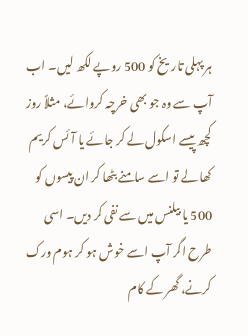ہر پہلی تاریخ کو 500 روپے لکھ لیں۔ اب آپ سے وہ جو بھی خرچہ کروائے، مثلاً روز کچھ پیسے اسکول لے کر جائے یا آئس کریم کھا لے تو اسے سامنے بٹھا کر ان پیسوں کو 500 یا بیلنس میں سے نفی کر دیں۔ اسی طرح اگر آپ اسے خوش ہو کر ہوم ورک کرنے، گھر کے کام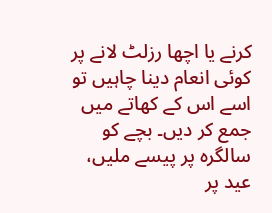کرنے یا اچھا رزلٹ لانے پر کوئی انعام دینا چاہیں تو اسے اس کے کھاتے میں جمع کر دیں۔ بچے کو سالگرہ پر پیسے ملیں، عید پر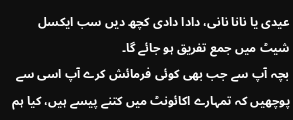عیدی یا نانا نانی، دادا دادی کچھ دیں سب ایکسل شیٹ میں جمع تفریق ہو جائے گا۔
بچہ آپ سے جب بھی کوئی فرمائش کرے آپ اسی سے پوچھیں کہ تمہارے اکائونٹ میں کتنے پیسے ہیں، کیا ہم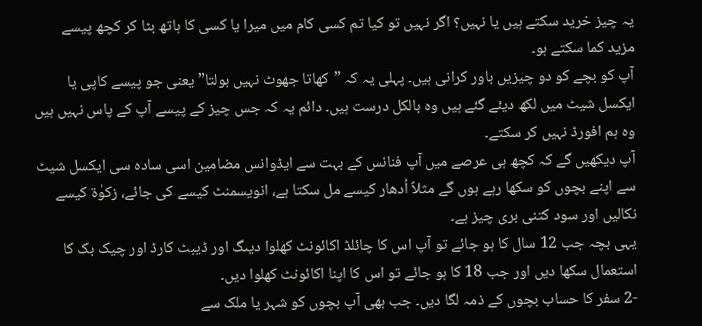یہ چیز خرید سکتے ہیں یا نہیں؟ اگر نہیں تو کیا تم کسی کام میں میرا یا کسی کا ہاتھ بٹا کر کچھ پیسے مزید کما سکتے ہو۔
آپ کو بچے کو دو چیزیں باور کرانی ہیں۔ پہلی یہ کہ ”کھاتا جھوٹ نہیں بولتا” یعنی جو پیسے کاپی یا ایکسل شیٹ میں لکھ دیئے گئے ہیں وہ بالکل درست ہیں۔ دائم یہ کہ جس چیز کے پیسے آپ کے پاس نہیں ہیں وہ ہم افورڈ نہیں کر سکتے۔
آپ دیکھیں گے کہ کچھ ہی عرصے میں آپ فنانس کے بہت سے ایڈوانس مضامین اسی سادہ سی ایکسل شیٹ سے اپنے بچوں کو سکھا رہے ہوں گے مثلاً اُدھار کیسے مل سکتا ہے، انویسمنٹ کیسے کی جائے، زکوٰة کیسے نکالیں اور سود کتنی بری چیز ہے۔
یہی بچہ جب 12 سال کا ہو جائے تو آپ اس کا چائلڈ اکائونٹ کھلوا دیںگ اور ڈیبٹ کارڈ اور چیک بک کا استعمال سکھا دیں اور جب 18 کا ہو جائے تو اس کا اپنا اکائونٹ کھلوا دیں۔
-2 سفر کا حساب بچوں کے ذمہ لگا دیں۔ جب بھی آپ بچوں کو شہر یا ملک سے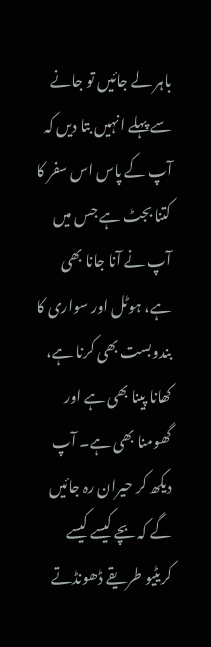باہر لے جائیں تو جانے سے پہلے انہیں بتا دیں کہ آپ کے پاس اس سفر کا کتنا بجٹ ہے جس میں آپ نے آنا جانا بھی ہے، ہوٹل اور سواری کا بندوبست بھی کرنا ہے، کھانا پینا بھی ہے اور گھومنا بھی ہے۔ آپ دیکھ کر حیران رہ جائیں گے کہ بچے کیسے کیسے کریٹیو طریقے ڈھونڈتے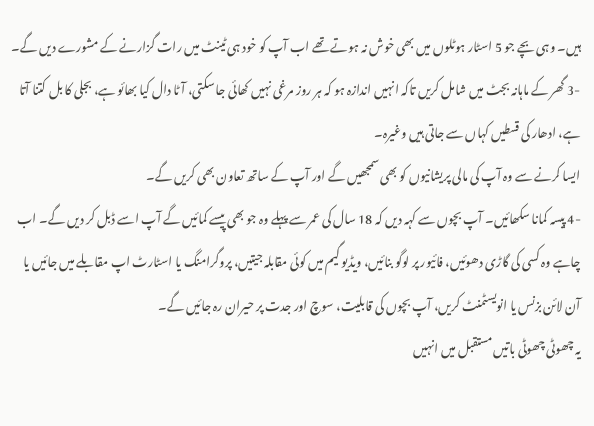ہیں۔ وہی بچے جو 5 اسٹار ہوٹلوں میں بھی خوش نہ ہوتے تھے اب آپ کو خود ہی ٹینٹ میں رات گزارنے کے مشورے دیں گے۔
-3 گھر کے ماہانہ بجٹ میں شامل کریں تاکہ انہیں اندازہ ہو کہ ہر روز مرغی نہیں کھائی جا سکتی، آٹا دال کیا بھائو ہے، بجلی کا بل کتنا آتا ہے، ادھار کی قسطیں کہاں سے جاتی ہیں وغیرہ۔
ایسا کرنے سے وہ آپ کی مالی پریشانیوں کو بھی سمجھیں گے اور آپ کے ساتھ تعاون بھی کریں گے۔
-4 پیسہ کمانا سکھائیں۔ آپ بچوں سے کہہ دیں کہ 18 سال کی عمر سے پہلے وہ جو بھی پیسے کمائیں گے آپ اسے ڈبل کر دیں گے۔ اب چاہے وہ کسی کی گاڑی دھوئیں، فائیور پر لوگو بنائیں، ویڈیو گیم میں کوئی مقابلہ جیتیں، پروگرامنگ یا اسٹارٹ اپ مقابلے میں جائیں یا آن لائن بزنس یا انویسٹمنٹ کریں، آپ بچوں کی قابلیت، سوچ اور جدت پر حیران رہ جائیں گے۔
یہ چھوٹی چھوٹی باتیں مستقبل میں انہیں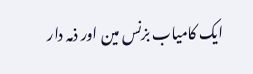ایک کامیاب بزنس مین اور ذمہ دار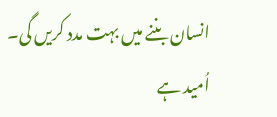انسان بننے میں بہت مدد کریں گی۔
اُمید ہے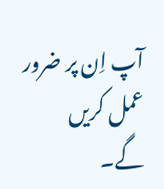آپ اِن پر ضرور عمل کریں گے۔